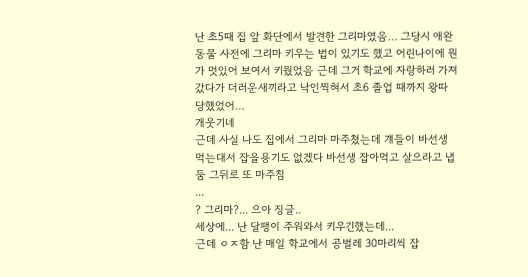난 초5때 집 앞 화단에서 발견한 그리마였음… 그당시 애완동물 사전에 그리마 키우는 법이 있기도 했고 어린나이에 뭔가 멋있어 보여서 키웠었음 근데 그거 학교에 자랑하러 가져갔다가 더러운새끼라고 낙인찍혀서 초6 졸업 때까지 왕따 당했었어…
개웃기네
근데 사실 나도 집에서 그리마 마주쳤는데 걔들이 바선생 먹는대서 잡을용기도 없겠다 바선생 잡아먹고 살으라고 냅둠 그뒤로 또 마주침
...
? 그리마?... 으아 징글..
세상에... 난 달팽이 주워와서 키우긴했는데...
근데 ㅇㅈ함 난 매일 학교에서 공벌레 30마리씩 잡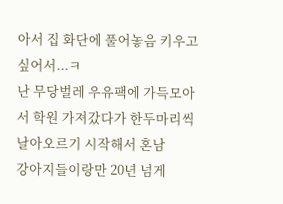아서 집 화단에 풀어놓음 키우고싶어서...ㅋ
난 무당벌레 우유팩에 가득모아서 학원 가져갔다가 한두마리씩 날아오르기 시작해서 혼남
강아지들이랑만 20년 넘게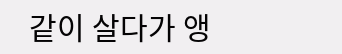같이 살다가 앵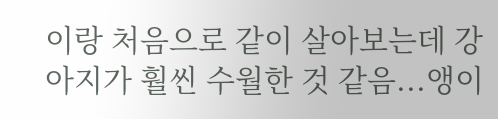이랑 처음으로 같이 살아보는데 강아지가 훨씬 수월한 것 같음...앵이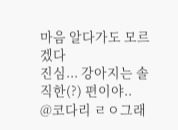마음 알다가도 모르겠다
진심... 강아지는 솔직한(?) 편이야..
@코다리 ㄹㅇ그래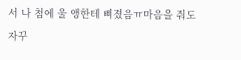서 나 첨에 울 앵한테 삐졌음ㅠ마음을 줘도 자꾸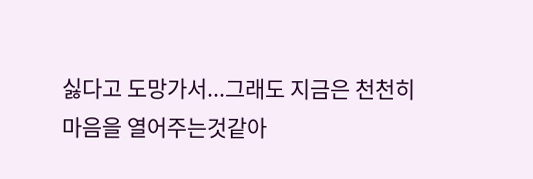싫다고 도망가서...그래도 지금은 천천히 마음을 열어주는것같아